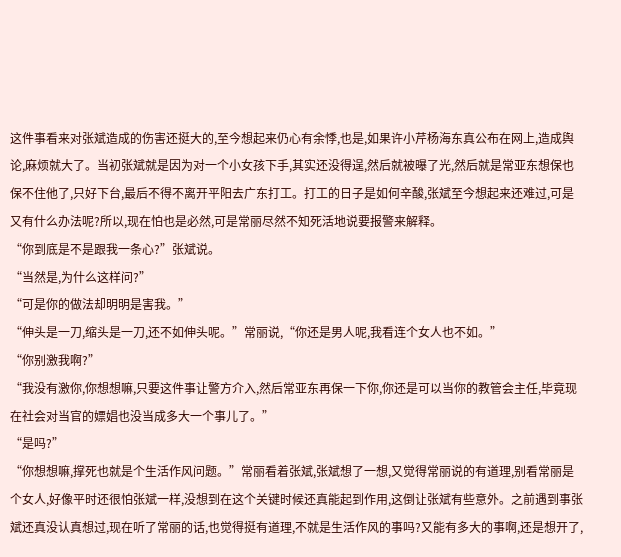这件事看来对张斌造成的伤害还挺大的,至今想起来仍心有余悸,也是,如果许小芹杨海东真公布在网上,造成舆论,麻烦就大了。当初张斌就是因为对一个小女孩下手,其实还没得逞,然后就被曝了光,然后就是常亚东想保也保不住他了,只好下台,最后不得不离开平阳去广东打工。打工的日子是如何辛酸,张斌至今想起来还难过,可是又有什么办法呢?所以,现在怕也是必然,可是常丽尽然不知死活地说要报警来解释。
“你到底是不是跟我一条心?”张斌说。
“当然是,为什么这样问?”
“可是你的做法却明明是害我。”
“伸头是一刀,缩头是一刀,还不如伸头呢。”常丽说,“你还是男人呢,我看连个女人也不如。”
“你别激我啊?”
“我没有激你,你想想嘛,只要这件事让警方介入,然后常亚东再保一下你,你还是可以当你的教管会主任,毕竟现在社会对当官的嫖娼也没当成多大一个事儿了。”
“是吗?”
“你想想嘛,撑死也就是个生活作风问题。”常丽看着张斌,张斌想了一想,又觉得常丽说的有道理,别看常丽是个女人,好像平时还很怕张斌一样,没想到在这个关键时候还真能起到作用,这倒让张斌有些意外。之前遇到事张斌还真没认真想过,现在听了常丽的话,也觉得挺有道理,不就是生活作风的事吗?又能有多大的事啊,还是想开了,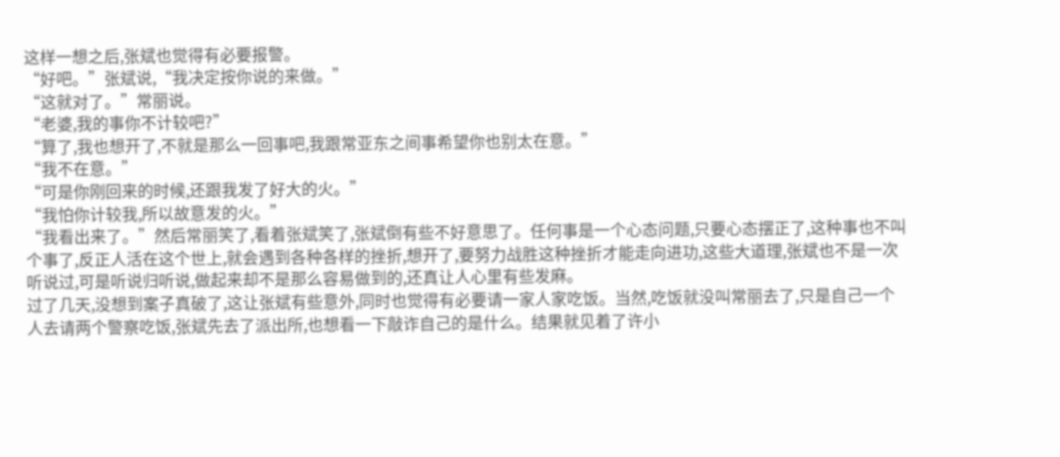这样一想之后,张斌也觉得有必要报警。
“好吧。”张斌说,“我决定按你说的来做。”
“这就对了。”常丽说。
“老婆,我的事你不计较吧?”
“算了,我也想开了,不就是那么一回事吧,我跟常亚东之间事希望你也别太在意。”
“我不在意。”
“可是你刚回来的时候,还跟我发了好大的火。”
“我怕你计较我,所以故意发的火。”
“我看出来了。”然后常丽笑了,看着张斌笑了,张斌倒有些不好意思了。任何事是一个心态问题,只要心态摆正了,这种事也不叫个事了,反正人活在这个世上,就会遇到各种各样的挫折,想开了,要努力战胜这种挫折才能走向进功,这些大道理,张斌也不是一次听说过,可是听说归听说,做起来却不是那么容易做到的,还真让人心里有些发麻。
过了几天,没想到案子真破了,这让张斌有些意外,同时也觉得有必要请一家人家吃饭。当然,吃饭就没叫常丽去了,只是自己一个人去请两个警察吃饭,张斌先去了派出所,也想看一下敲诈自己的是什么。结果就见着了许小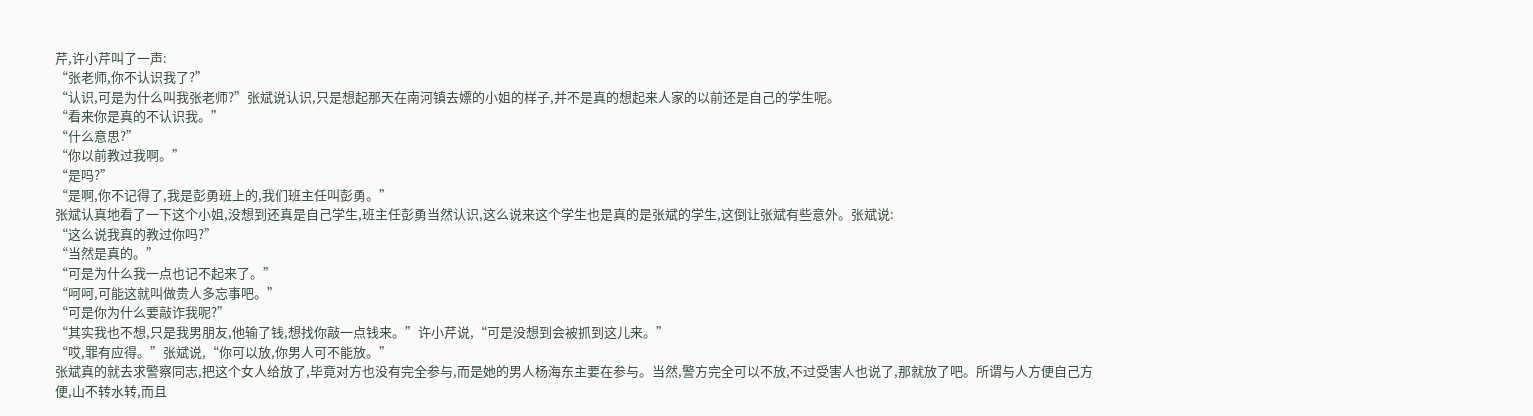芹,许小芹叫了一声:
“张老师,你不认识我了?”
“认识,可是为什么叫我张老师?”张斌说认识,只是想起那天在南河镇去嫖的小姐的样子,并不是真的想起来人家的以前还是自己的学生呢。
“看来你是真的不认识我。”
“什么意思?”
“你以前教过我啊。”
“是吗?”
“是啊,你不记得了,我是彭勇班上的,我们班主任叫彭勇。”
张斌认真地看了一下这个小姐,没想到还真是自己学生,班主任彭勇当然认识,这么说来这个学生也是真的是张斌的学生,这倒让张斌有些意外。张斌说:
“这么说我真的教过你吗?”
“当然是真的。”
“可是为什么我一点也记不起来了。”
“呵呵,可能这就叫做贵人多忘事吧。”
“可是你为什么要敲诈我呢?”
“其实我也不想,只是我男朋友,他输了钱,想找你敲一点钱来。”许小芹说,“可是没想到会被抓到这儿来。”
“哎,罪有应得。”张斌说,“你可以放,你男人可不能放。”
张斌真的就去求警察同志,把这个女人给放了,毕竟对方也没有完全参与,而是她的男人杨海东主要在参与。当然,警方完全可以不放,不过受害人也说了,那就放了吧。所谓与人方便自己方便,山不转水转,而且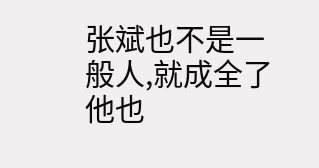张斌也不是一般人,就成全了他也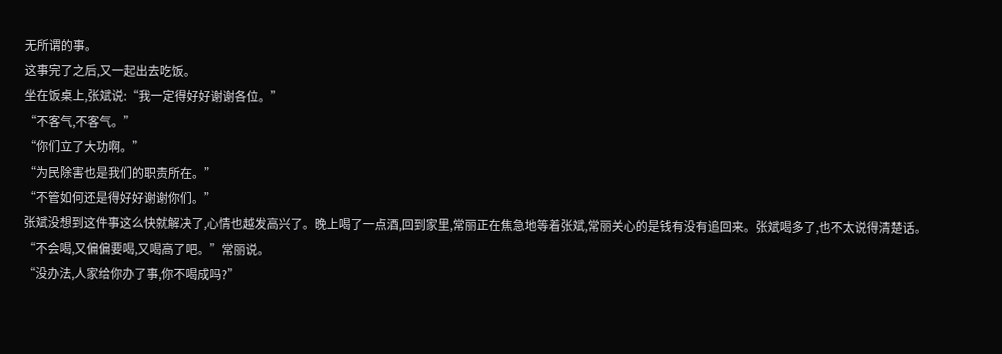无所谓的事。
这事完了之后,又一起出去吃饭。
坐在饭桌上,张斌说:“我一定得好好谢谢各位。”
“不客气,不客气。”
“你们立了大功啊。”
“为民除害也是我们的职责所在。”
“不管如何还是得好好谢谢你们。”
张斌没想到这件事这么快就解决了,心情也越发高兴了。晚上喝了一点酒,回到家里,常丽正在焦急地等着张斌,常丽关心的是钱有没有追回来。张斌喝多了,也不太说得清楚话。
“不会喝,又偏偏要喝,又喝高了吧。”常丽说。
“没办法,人家给你办了事,你不喝成吗?”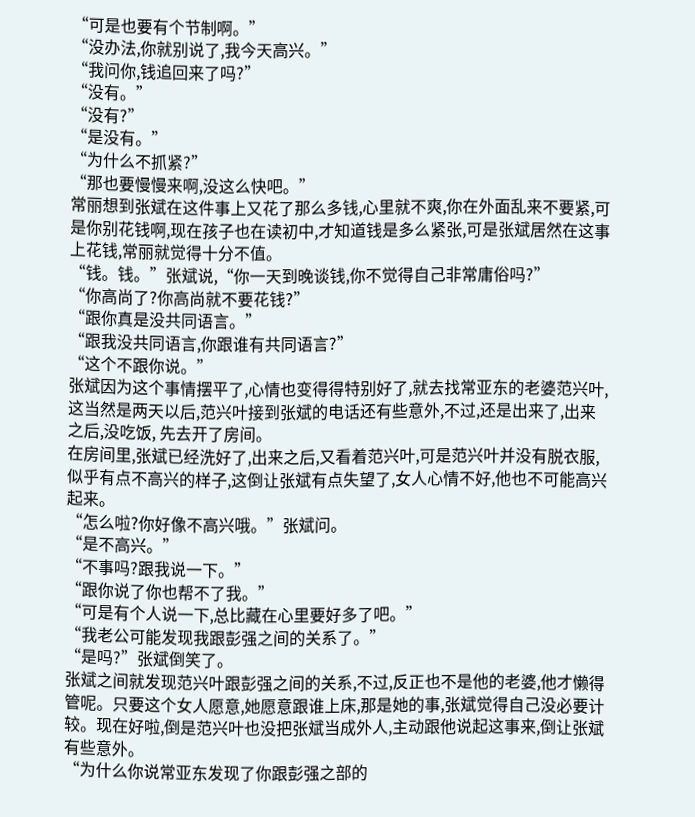“可是也要有个节制啊。”
“没办法,你就别说了,我今天高兴。”
“我问你,钱追回来了吗?”
“没有。”
“没有?”
“是没有。”
“为什么不抓紧?”
“那也要慢慢来啊,没这么快吧。”
常丽想到张斌在这件事上又花了那么多钱,心里就不爽,你在外面乱来不要紧,可是你别花钱啊,现在孩子也在读初中,才知道钱是多么紧张,可是张斌居然在这事上花钱,常丽就觉得十分不值。
“钱。钱。”张斌说,“你一天到晚谈钱,你不觉得自己非常庸俗吗?”
“你高尚了?你高尚就不要花钱?”
“跟你真是没共同语言。”
“跟我没共同语言,你跟谁有共同语言?”
“这个不跟你说。”
张斌因为这个事情摆平了,心情也变得得特别好了,就去找常亚东的老婆范兴叶,这当然是两天以后,范兴叶接到张斌的电话还有些意外,不过,还是出来了,出来之后,没吃饭, 先去开了房间。
在房间里,张斌已经洗好了,出来之后,又看着范兴叶,可是范兴叶并没有脱衣服,似乎有点不高兴的样子,这倒让张斌有点失望了,女人心情不好,他也不可能高兴起来。
“怎么啦?你好像不高兴哦。”张斌问。
“是不高兴。”
“不事吗?跟我说一下。”
“跟你说了你也帮不了我。”
“可是有个人说一下,总比藏在心里要好多了吧。”
“我老公可能发现我跟彭强之间的关系了。”
“是吗?”张斌倒笑了。
张斌之间就发现范兴叶跟彭强之间的关系,不过,反正也不是他的老婆,他才懒得管呢。只要这个女人愿意,她愿意跟谁上床,那是她的事,张斌觉得自己没必要计较。现在好啦,倒是范兴叶也没把张斌当成外人,主动跟他说起这事来,倒让张斌有些意外。
“为什么你说常亚东发现了你跟彭强之部的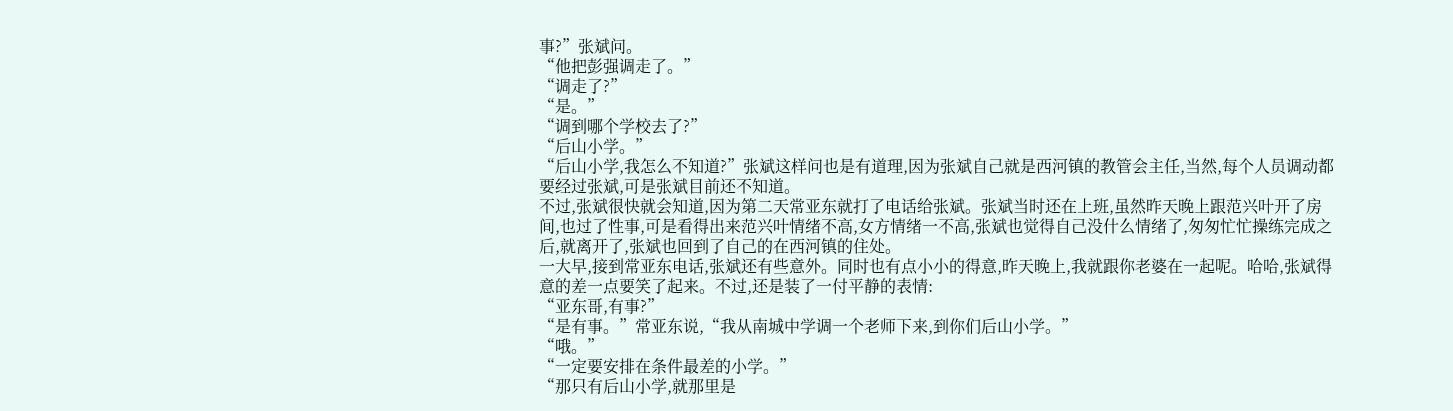事?”张斌问。
“他把彭强调走了。”
“调走了?”
“是。”
“调到哪个学校去了?”
“后山小学。”
“后山小学,我怎么不知道?”张斌这样问也是有道理,因为张斌自己就是西河镇的教管会主任,当然,每个人员调动都要经过张斌,可是张斌目前还不知道。
不过,张斌很快就会知道,因为第二天常亚东就打了电话给张斌。张斌当时还在上班,虽然昨天晚上跟范兴叶开了房间,也过了性事,可是看得出来范兴叶情绪不高,女方情绪一不高,张斌也觉得自己没什么情绪了,匆匆忙忙操练完成之后,就离开了,张斌也回到了自己的在西河镇的住处。
一大早,接到常亚东电话,张斌还有些意外。同时也有点小小的得意,昨天晚上,我就跟你老婆在一起呢。哈哈,张斌得意的差一点要笑了起来。不过,还是装了一付平静的表情:
“亚东哥,有事?”
“是有事。”常亚东说,“我从南城中学调一个老师下来,到你们后山小学。”
“哦。”
“一定要安排在条件最差的小学。”
“那只有后山小学,就那里是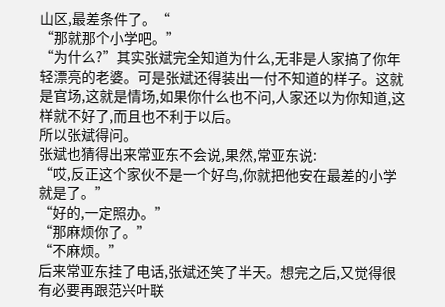山区,最差条件了。“
“那就那个小学吧。”
“为什么?”其实张斌完全知道为什么,无非是人家搞了你年轻漂亮的老婆。可是张斌还得装出一付不知道的样子。这就是官场,这就是情场,如果你什么也不问,人家还以为你知道,这样就不好了,而且也不利于以后。
所以张斌得问。
张斌也猜得出来常亚东不会说,果然,常亚东说:
“哎,反正这个家伙不是一个好鸟,你就把他安在最差的小学就是了。”
“好的,一定照办。”
“那麻烦你了。”
“不麻烦。”
后来常亚东挂了电话,张斌还笑了半天。想完之后,又觉得很有必要再跟范兴叶联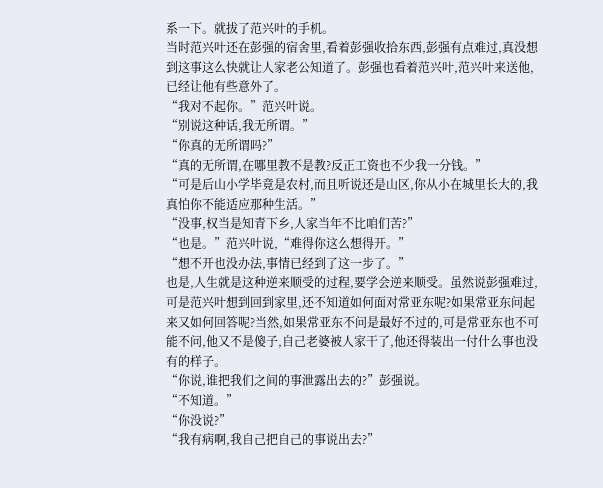系一下。就拔了范兴叶的手机。
当时范兴叶还在彭强的宿舍里,看着彭强收拾东西,彭强有点难过,真没想到这事这么快就让人家老公知道了。彭强也看着范兴叶,范兴叶来送他,已经让他有些意外了。
“我对不起你。”范兴叶说。
“别说这种话,我无所谓。”
“你真的无所谓吗?”
“真的无所谓,在哪里教不是教?反正工资也不少我一分钱。”
“可是后山小学毕竟是农村,而且听说还是山区,你从小在城里长大的,我真怕你不能适应那种生活。”
“没事,权当是知青下乡,人家当年不比咱们苦?”
“也是。”范兴叶说,“难得你这么想得开。”
“想不开也没办法,事情已经到了这一步了。”
也是,人生就是这种逆来顺受的过程,要学会逆来顺受。虽然说彭强难过,可是范兴叶想到回到家里,还不知道如何面对常亚东呢?如果常亚东问起来又如何回答呢?当然,如果常亚东不问是最好不过的,可是常亚东也不可能不问,他又不是傻子,自己老婆被人家干了,他还得装出一付什么事也没有的样子。
“你说,谁把我们之间的事泄露出去的?”彭强说。
“不知道。”
“你没说?”
“我有病啊,我自己把自己的事说出去?”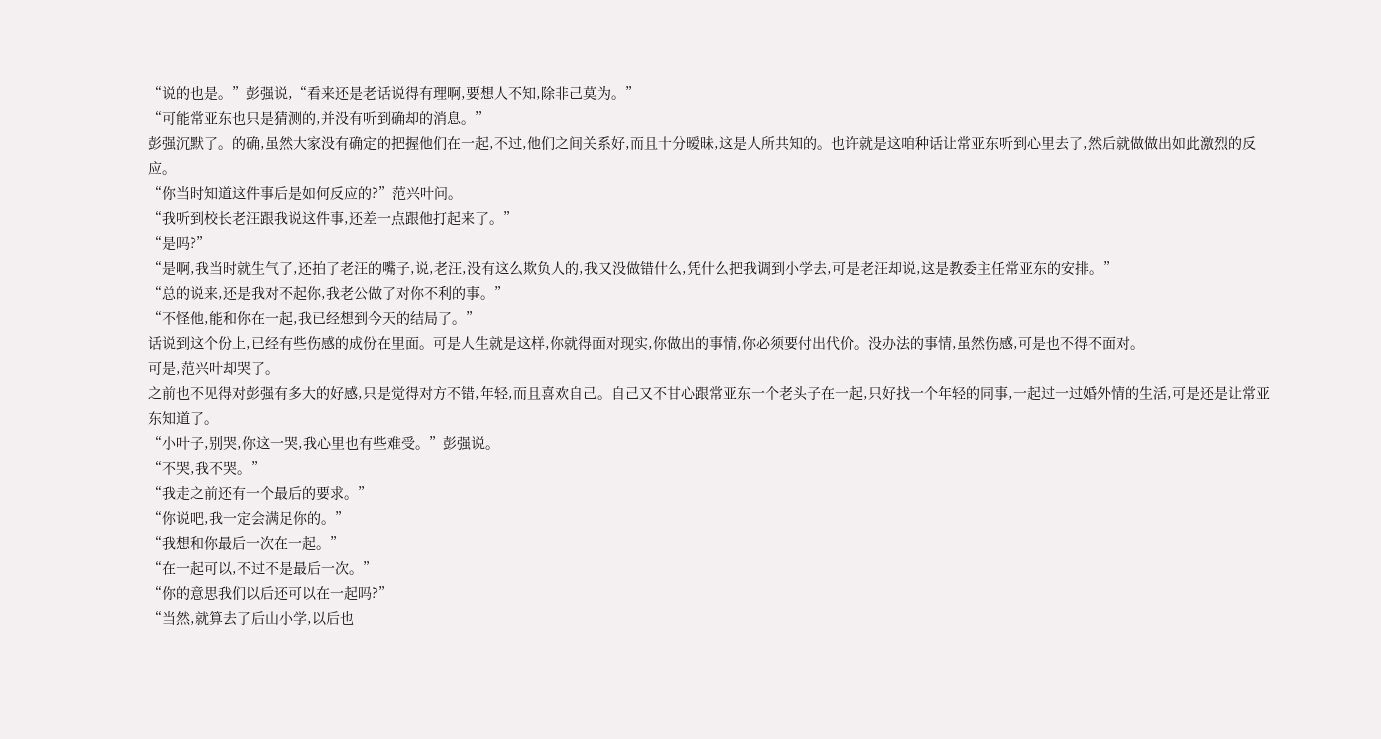“说的也是。”彭强说,“看来还是老话说得有理啊,要想人不知,除非己莫为。”
“可能常亚东也只是猜测的,并没有听到确却的消息。”
彭强沉默了。的确,虽然大家没有确定的把握他们在一起,不过,他们之间关系好,而且十分暧昧,这是人所共知的。也许就是这咱种话让常亚东听到心里去了,然后就做做出如此激烈的反应。
“你当时知道这件事后是如何反应的?”范兴叶问。
“我听到校长老汪跟我说这件事,还差一点跟他打起来了。”
“是吗?”
“是啊,我当时就生气了,还拍了老汪的嘴子,说,老汪,没有这么欺负人的,我又没做错什么,凭什么把我调到小学去,可是老汪却说,这是教委主任常亚东的安排。”
“总的说来,还是我对不起你,我老公做了对你不利的事。”
“不怪他,能和你在一起,我已经想到今天的结局了。”
话说到这个份上,已经有些伤感的成份在里面。可是人生就是这样,你就得面对现实,你做出的事情,你必须要付出代价。没办法的事情,虽然伤感,可是也不得不面对。
可是,范兴叶却哭了。
之前也不见得对彭强有多大的好感,只是觉得对方不错,年轻,而且喜欢自己。自己又不甘心跟常亚东一个老头子在一起,只好找一个年轻的同事,一起过一过婚外情的生活,可是还是让常亚东知道了。
“小叶子,别哭,你这一哭,我心里也有些难受。”彭强说。
“不哭,我不哭。”
“我走之前还有一个最后的要求。”
“你说吧,我一定会满足你的。”
“我想和你最后一次在一起。”
“在一起可以,不过不是最后一次。”
“你的意思我们以后还可以在一起吗?”
“当然,就算去了后山小学,以后也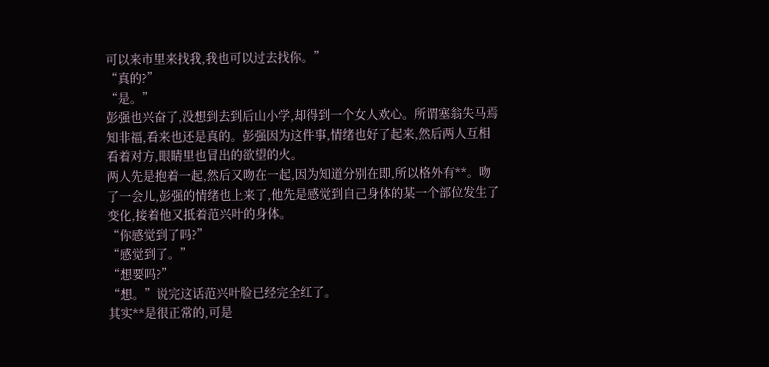可以来市里来找我,我也可以过去找你。”
“真的?”
“是。”
彭强也兴奋了,没想到去到后山小学,却得到一个女人欢心。所谓塞翁失马焉知非福,看来也还是真的。彭强因为这件事,情绪也好了起来,然后两人互相看着对方,眼睛里也冒出的欲望的火。
两人先是抱着一起,然后又吻在一起,因为知道分别在即,所以格外有**。吻了一会儿,彭强的情绪也上来了,他先是感觉到自己身体的某一个部位发生了变化,接着他又抵着范兴叶的身体。
“你感觉到了吗?”
“感觉到了。”
“想要吗?”
“想。”说完这话范兴叶脸已经完全红了。
其实**是很正常的,可是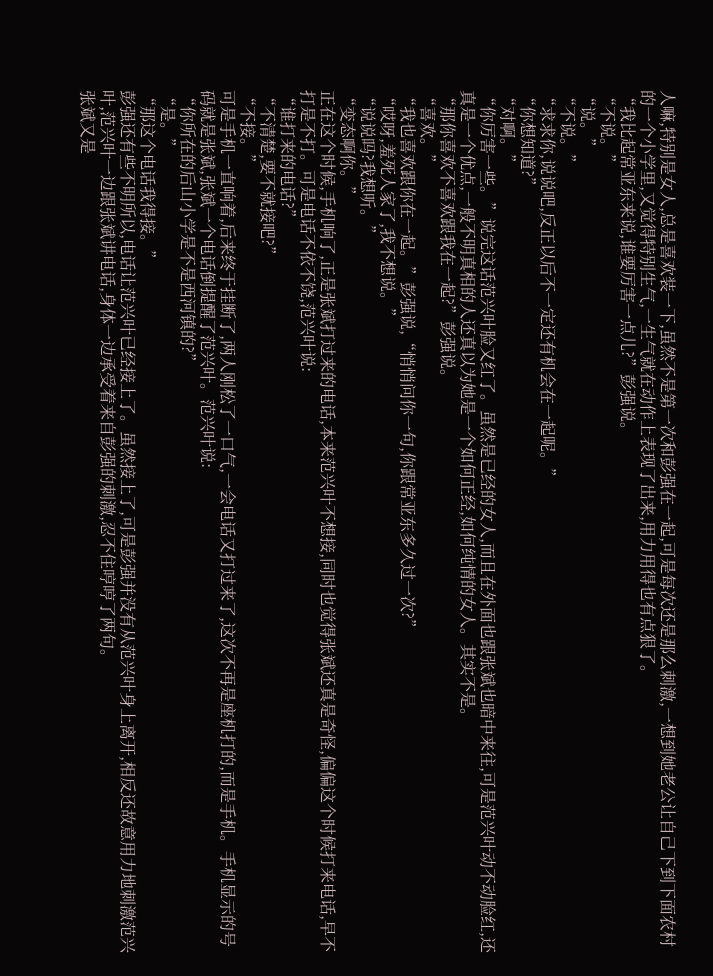人嘛,特别是女人,总是喜欢装一下,虽然不是第一次和彭强在一起,可是每次还是那么刺激,一想到她老公让自己下到下面农村的一个小学里,又觉得特别生气,一生气就在动作上表现了出来,用力用得也有点狠了。
“我比起常亚东来说,谁要厉害一点儿?”彭强说。
“不说。”
“说。”
“不说。”
“求求你,说说吧,反正以后不一定还有机会在一起呢。”
“你想知道?”
“对啊。”
“你厉害一些。”说完这话范兴叶脸又红了。虽然是已经的女人,而且在外面也跟张斌也暗中来往,可是范兴叶动不动脸红,还真是一个优点,一般不明真相的人还真以为她是一个如何正经,如何纯情的女人。其实不是。
“那你喜欢不喜欢跟我在一起?”彭强说。
“喜欢。”
“我也喜欢跟你在一起。”彭强说,“悄悄问你一句,你跟常亚东多久过一次?”
“哎呀,羞死人家了,我不想说。”
“说说吗?我想听。”
“变态啊你。”
正在这个时候,手机响了,正是张斌打过来的电话,本来范兴叶不想接,同时也觉得张斌还真是奇怪,偏偏这个时候打来电话,早不打是不打。可是电话不依不饶,范兴叶说:
“谁打来的电话?”
“不清楚,要不就接吧?”
“不接。”
可是手机一直响着,后来终于挂断了,两人刚松了一口气,一会电话又打过来了,这次不再是座机打的,而是手机。手机显示的号码就是张斌,张斌一个电话倒提醒了范兴叶。范兴叶说:
“你所在的后山小学是不是西河镇的?”
“是。”
“那这个电话我得接。”
彭强还有些不明所以,电话让范兴叶已经接上了。虽然接上了,可是彭强并没有从范兴叶身上离开,相反还故意用力地刺激范兴叶,范兴叶一边跟张斌讲电话,身体一边承受着来自彭强的刺激,忍不住哼哼了两句。
张斌又是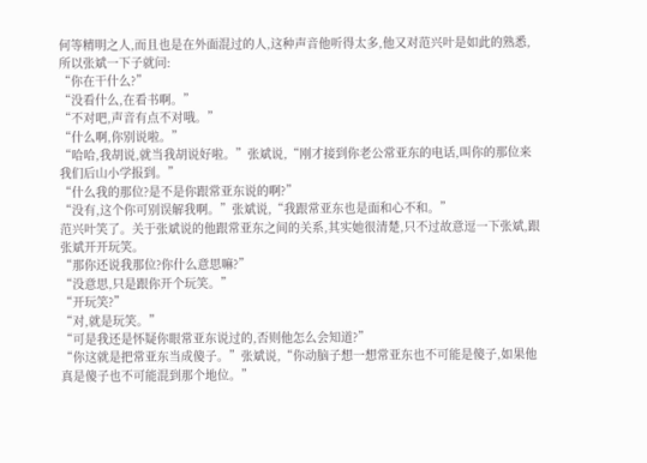何等精明之人,而且也是在外面混过的人,这种声音他听得太多,他又对范兴叶是如此的熟悉,所以张斌一下子就问:
“你在干什么?”
“没看什么,在看书啊。”
“不对吧,声音有点不对哦。”
“什么啊,你别说啦。”
“哈哈,我胡说,就当我胡说好啦。”张斌说,“刚才接到你老公常亚东的电话,叫你的那位来我们后山小学报到。”
“什么我的那位?是不是你跟常亚东说的啊?”
“没有,这个你可别误解我啊。”张斌说,“我跟常亚东也是面和心不和。”
范兴叶笑了。关于张斌说的他跟常亚东之间的关系,其实她很清楚,只不过故意逗一下张斌,跟张斌开开玩笑。
“那你还说我那位?你什么意思嘛?”
“没意思,只是跟你开个玩笑。”
“开玩笑?”
“对,就是玩笑。”
“可是我还是怀疑你眼常亚东说过的,否则他怎么会知道?”
“你这就是把常亚东当成傻子。”张斌说,“你动脑子想一想常亚东也不可能是傻子,如果他真是傻子也不可能混到那个地位。”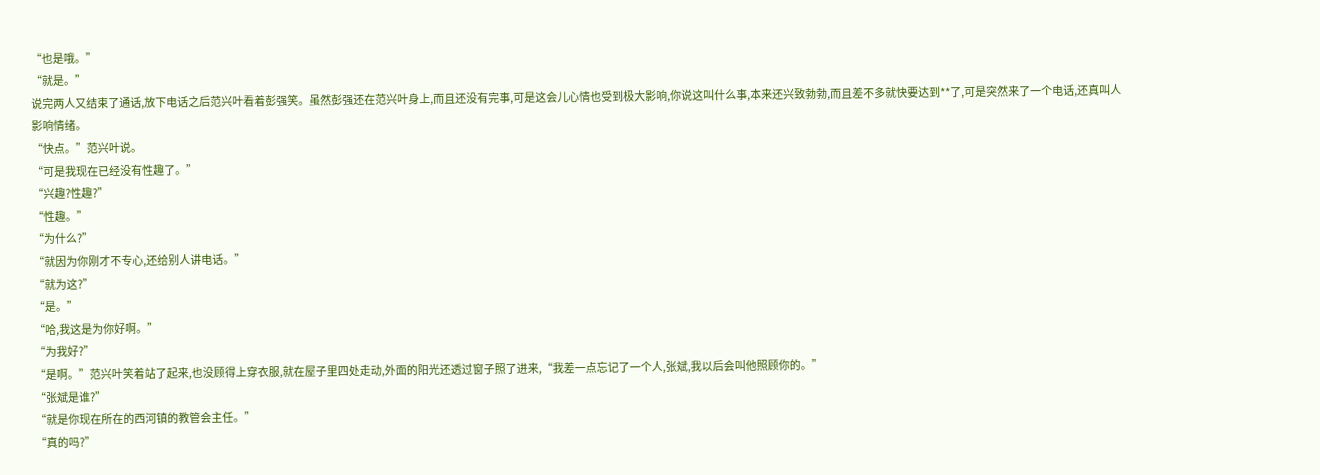“也是哦。”
“就是。”
说完两人又结束了通话,放下电话之后范兴叶看着彭强笑。虽然彭强还在范兴叶身上,而且还没有完事,可是这会儿心情也受到极大影响,你说这叫什么事,本来还兴致勃勃,而且差不多就快要达到**了,可是突然来了一个电话,还真叫人影响情绪。
“快点。”范兴叶说。
“可是我现在已经没有性趣了。”
“兴趣?性趣?”
“性趣。”
“为什么?”
“就因为你刚才不专心,还给别人讲电话。”
“就为这?”
“是。”
“哈,我这是为你好啊。”
“为我好?”
“是啊。”范兴叶笑着站了起来,也没顾得上穿衣服,就在屋子里四处走动,外面的阳光还透过窗子照了进来,“我差一点忘记了一个人,张斌,我以后会叫他照顾你的。”
“张斌是谁?”
“就是你现在所在的西河镇的教管会主任。”
“真的吗?”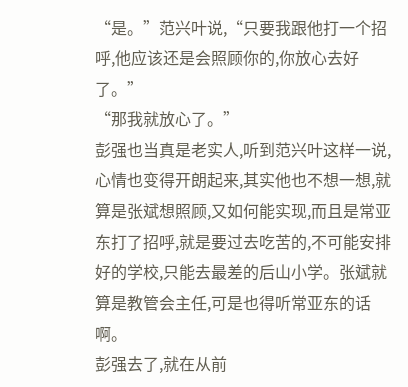“是。”范兴叶说,“只要我跟他打一个招呼,他应该还是会照顾你的,你放心去好了。”
“那我就放心了。”
彭强也当真是老实人,听到范兴叶这样一说,心情也变得开朗起来,其实他也不想一想,就算是张斌想照顾,又如何能实现,而且是常亚东打了招呼,就是要过去吃苦的,不可能安排好的学校,只能去最差的后山小学。张斌就算是教管会主任,可是也得听常亚东的话啊。
彭强去了,就在从前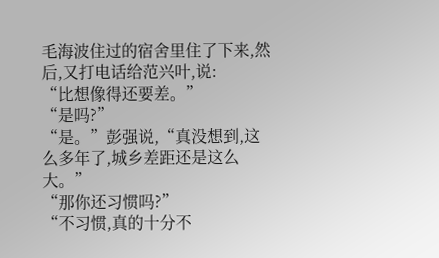毛海波住过的宿舍里住了下来,然后,又打电话给范兴叶,说:
“比想像得还要差。”
“是吗?”
“是。”彭强说,“真没想到,这么多年了,城乡差距还是这么大。”
“那你还习惯吗?”
“不习惯,真的十分不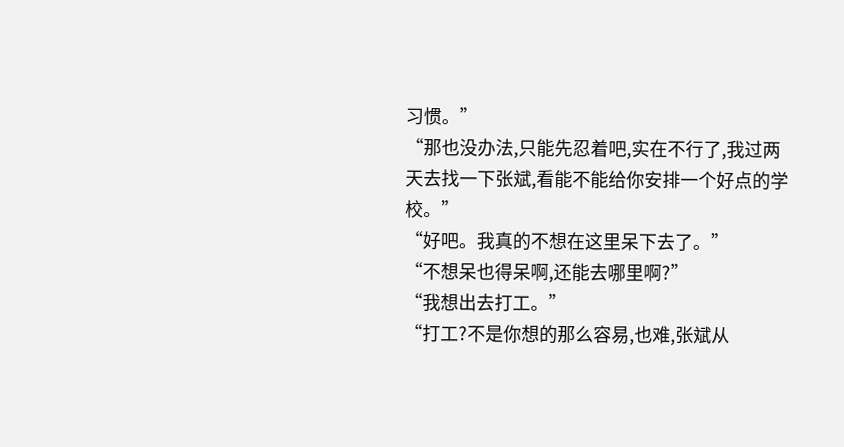习惯。”
“那也没办法,只能先忍着吧,实在不行了,我过两天去找一下张斌,看能不能给你安排一个好点的学校。”
“好吧。我真的不想在这里呆下去了。”
“不想呆也得呆啊,还能去哪里啊?”
“我想出去打工。”
“打工?不是你想的那么容易,也难,张斌从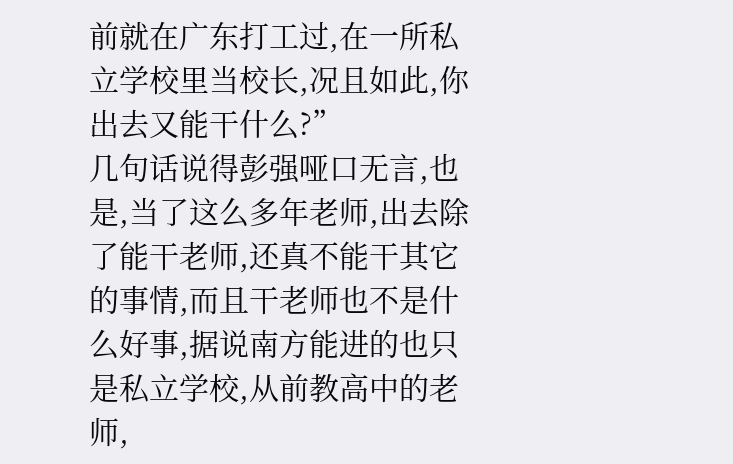前就在广东打工过,在一所私立学校里当校长,况且如此,你出去又能干什么?”
几句话说得彭强哑口无言,也是,当了这么多年老师,出去除了能干老师,还真不能干其它的事情,而且干老师也不是什么好事,据说南方能进的也只是私立学校,从前教高中的老师,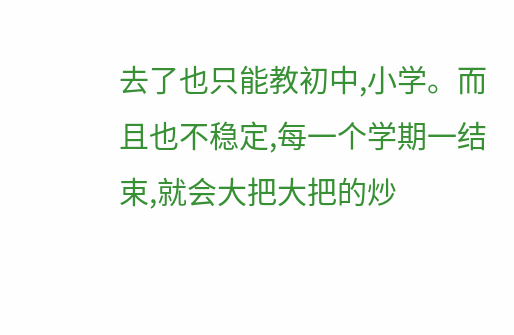去了也只能教初中,小学。而且也不稳定,每一个学期一结束,就会大把大把的炒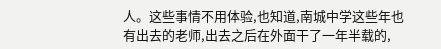人。这些事情不用体验,也知道,南城中学这些年也有出去的老师,出去之后在外面干了一年半载的,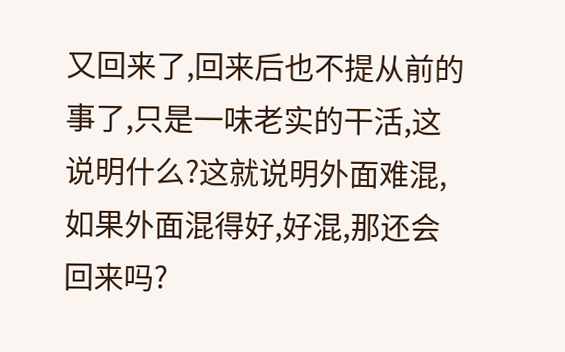又回来了,回来后也不提从前的事了,只是一味老实的干活,这说明什么?这就说明外面难混,如果外面混得好,好混,那还会回来吗?